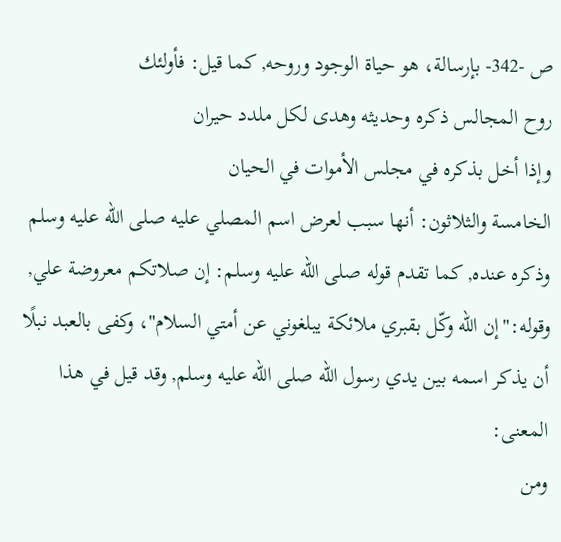ص -342- بإرسالة، هو حياة الوجود وروحه, كما قيل: فأولئك
روح المجالس ذكره وحديثه وهدى لكل ملدد حيران
وإذا أخل بذكره في مجلس الأموات في الحيان
الخامسة والثلاثون: أنها سبب لعرض اسم المصلي عليه صلى الله عليه وسلم وذكره عنده, كما تقدم قوله صلى الله عليه وسلم: إن صلاتكم معروضة علي, وقوله:"إن الله وكّل بقبري ملائكة يبلغوني عن أمتي السلام"، وكفى بالعبد نبلًا أن يذكر اسمه بين يدي رسول الله صلى الله عليه وسلم, وقد قيل في هذا المعنى:
ومن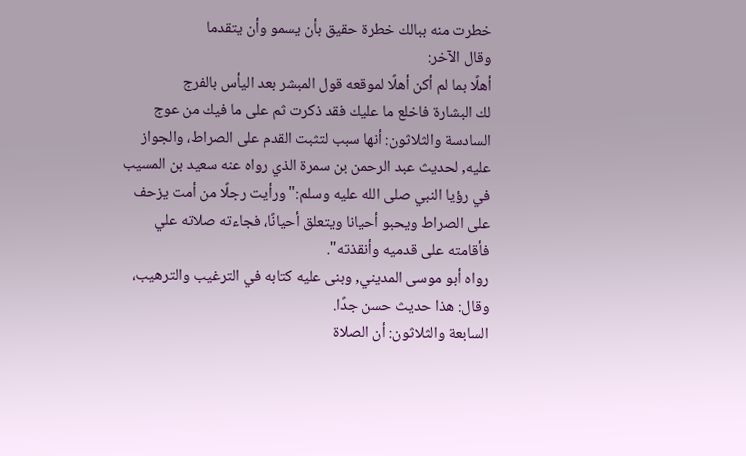خطرت منه ببالك خطرة حقيق بأن يسمو وأن يتقدما
وقال الآخر:
أهلًا بما لم أكن أهلًا لموقعه قول المبشر بعد اليأس بالفرج
لك البشارة فاخلع ما عليك فقد ذكرت ثم على ما فيك من عوج
السادسة والثلاثون: أنها سبب لتثبت القدم على الصراط، والجواز عليه, لحديث عبد الرحمن بن سمرة الذي رواه عنه سعيد بن المسيب في رؤيا النبي صلى الله عليه وسلم:"ورأيت رجلًا من أمت يزحف على الصراط ويحبو أحيانا ويتعلق أحيانًا، فجاءته صلاته علي فأقامته على قدميه وأنقذته".
رواه أبو موسى المديني, وبنى عليه كتابه في الترغيب والترهيب، وقال: هذا حديث حسن جدًا.
السابعة والثلاثون: أن الصلاة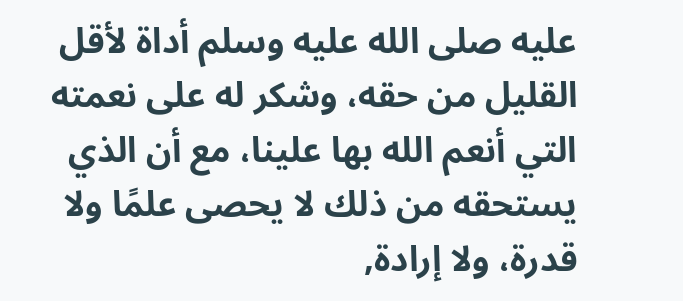عليه صلى الله عليه وسلم أداة لأقل القليل من حقه، وشكر له على نعمته التي أنعم الله بها علينا، مع أن الذي يستحقه من ذلك لا يحصى علمًا ولا قدرة، ولا إرادة,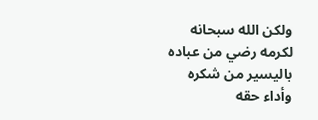ولكن الله سبحانه لكرمه رضي من عباده باليسير من شكره وأداء حقه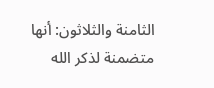الثامنة والثلاثون: أنها متضمنة لذكر الله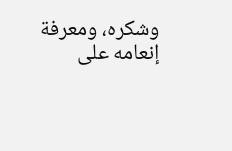وشكره، ومعرفة إنعامه على